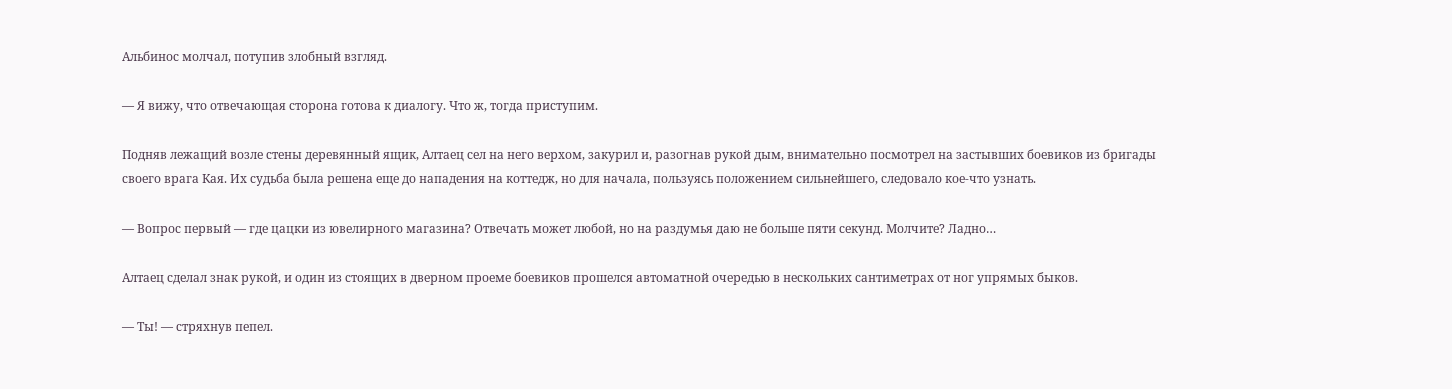Альбинос молчал, потупив злобный взгляд.

— Я вижу, что отвечающая сторона готова к диалогу. Что ж, тогда приступим.

Подняв лежащий возле стены деревянный ящик, Алтаец сел на него верхом, закурил и, разогнав рукой дым, внимательно посмотрел на застывших боевиков из бригады своего врага Кая. Их судьба была решена еще до нападения на коттедж, но для начала, пользуясь положением сильнейшего, следовало кое-что узнать.

— Вопрос первый — где цацки из ювелирного магазина? Отвечать может любой, но на раздумья даю не больше пяти секунд. Молчите? Ладно…

Алтаец сделал знак рукой, и один из стоящих в дверном проеме боевиков прошелся автоматной очередью в нескольких сантиметрах от ног упрямых быков.

— Ты! — стряхнув пепел.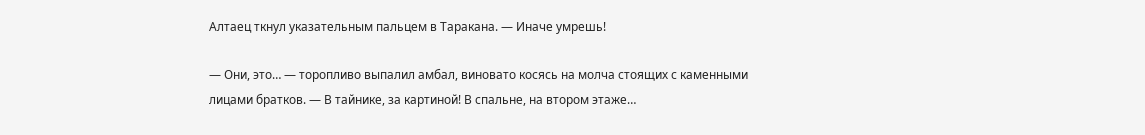Алтаец ткнул указательным пальцем в Таракана. — Иначе умрешь!

— Они, это… — торопливо выпалил амбал, виновато косясь на молча стоящих с каменными лицами братков. — В тайнике, за картиной! В спальне, на втором этаже…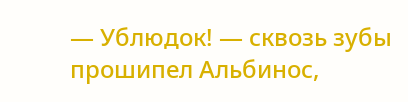— Ублюдок! — сквозь зубы прошипел Альбинос,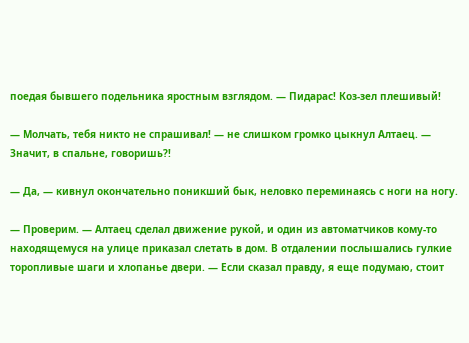поедая бывшего подельника яростным взглядом. — Пидарас! Коз-зел плешивый!

— Молчать, тебя никто не спрашивал! — не слишком громко цыкнул Алтаец. — Значит, в спальне, говоришь?!

— Да, — кивнул окончательно поникший бык, неловко переминаясь с ноги на ногу.

— Проверим. — Алтаец сделал движение рукой, и один из автоматчиков кому-то находящемуся на улице приказал слетать в дом. В отдалении послышались гулкие торопливые шаги и хлопанье двери. — Если сказал правду, я еще подумаю, стоит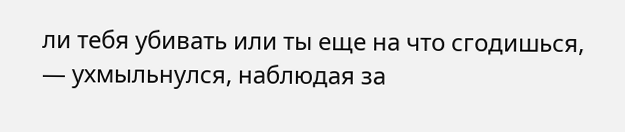ли тебя убивать или ты еще на что сгодишься, — ухмыльнулся, наблюдая за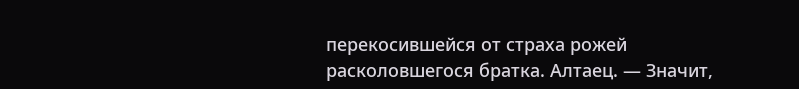перекосившейся от страха рожей расколовшегося братка. Алтаец. — Значит,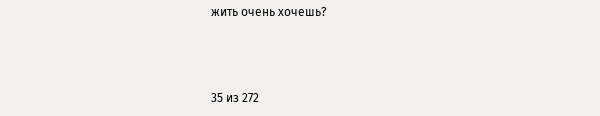жить очень хочешь?



35 из 272